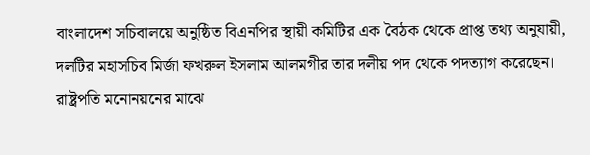বাংলাদেশ সচিবালয়ে অনুষ্ঠিত বিএনপির স্থায়ী কমিটির এক বৈঠক থেকে প্রাপ্ত তথ্য অনুযায়ী, দলটির মহাসচিব মির্জা ফখরুল ইসলাম আলমগীর তার দলীয় পদ থেকে পদত্যাগ করেছেন।
রাষ্ট্রপতি মনোনয়নের মাঝে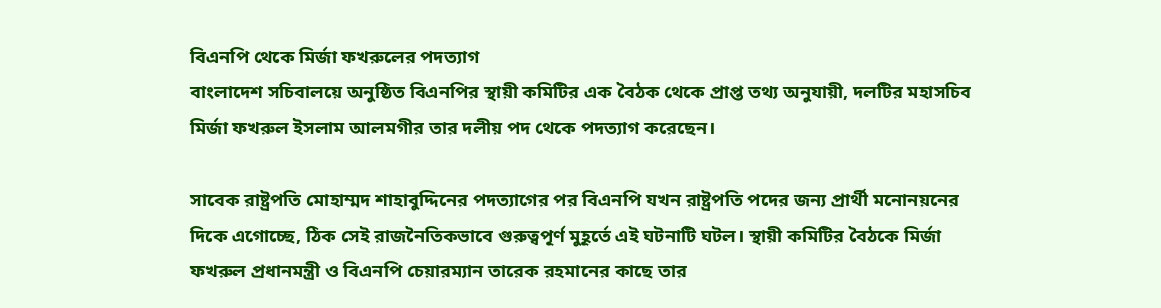বিএনপি থেকে মির্জা ফখরুলের পদত্যাগ
বাংলাদেশ সচিবালয়ে অনুষ্ঠিত বিএনপির স্থায়ী কমিটির এক বৈঠক থেকে প্রাপ্ত তথ্য অনুযায়ী, দলটির মহাসচিব মির্জা ফখরুল ইসলাম আলমগীর তার দলীয় পদ থেকে পদত্যাগ করেছেন।

সাবেক রাষ্ট্রপতি মোহাম্মদ শাহাবুদ্দিনের পদত্যাগের পর বিএনপি যখন রাষ্ট্রপতি পদের জন্য প্রার্থী মনোনয়নের দিকে এগোচ্ছে, ঠিক সেই রাজনৈতিকভাবে গুরুত্বপূর্ণ মুহূর্তে এই ঘটনাটি ঘটল। স্থায়ী কমিটির বৈঠকে মির্জা ফখরুল প্রধানমন্ত্রী ও বিএনপি চেয়ারম্যান তারেক রহমানের কাছে তার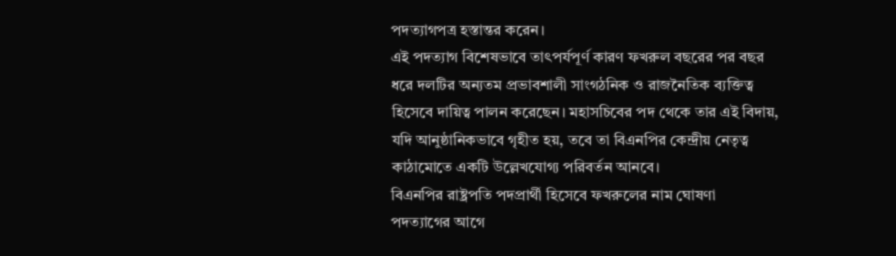পদত্যাগপত্র হস্তান্তর করেন।
এই পদত্যাগ বিশেষভাবে তাৎপর্যপূর্ণ কারণ ফখরুল বছরের পর বছর ধরে দলটির অন্যতম প্রভাবশালী সাংগঠনিক ও রাজনৈতিক ব্যক্তিত্ব হিসেবে দায়িত্ব পালন করেছেন। মহাসচিবের পদ থেকে তার এই বিদায়, যদি আনুষ্ঠানিকভাবে গৃহীত হয়, তবে তা বিএনপির কেন্দ্রীয় নেতৃত্ব কাঠামোতে একটি উল্লেখযোগ্য পরিবর্তন আনবে।
বিএনপির রাষ্ট্রপতি পদপ্রার্থী হিসেবে ফখরুলের নাম ঘোষণা
পদত্যাগের আগে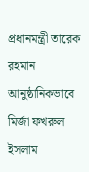প্রধানমন্ত্রী তারেক রহমান আনুষ্ঠানিকভাবে মির্জা ফখরুল ইসলাম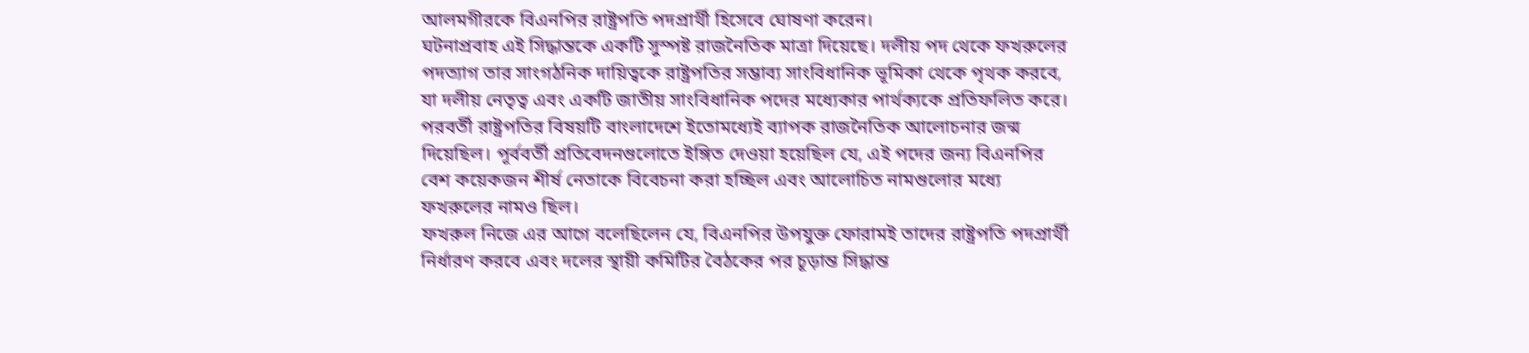আলমগীরকে বিএনপির রাষ্ট্রপতি পদপ্রার্থী হিসেবে ঘোষণা করেন।
ঘটনাপ্রবাহ এই সিদ্ধান্তকে একটি সুস্পষ্ট রাজনৈতিক মাত্রা দিয়েছে। দলীয় পদ থেকে ফখরুলের পদত্যাগ তার সাংগঠনিক দায়িত্বকে রাষ্ট্রপতির সম্ভাব্য সাংবিধানিক ভূমিকা থেকে পৃথক করবে, যা দলীয় নেতৃত্ব এবং একটি জাতীয় সাংবিধানিক পদের মধ্যেকার পার্থক্যকে প্রতিফলিত করে।
পরবর্তী রাষ্ট্রপতির বিষয়টি বাংলাদেশে ইতোমধ্যেই ব্যাপক রাজনৈতিক আলোচনার জন্ম দিয়েছিল। পূর্ববর্তী প্রতিবেদনগুলোতে ইঙ্গিত দেওয়া হয়েছিল যে, এই পদের জন্য বিএনপির বেশ কয়েকজন শীর্ষ নেতাকে বিবেচনা করা হচ্ছিল এবং আলোচিত নামগুলোর মধ্যে ফখরুলের নামও ছিল।
ফখরুল নিজে এর আগে বলেছিলেন যে, বিএনপির উপযুক্ত ফোরামই তাদের রাষ্ট্রপতি পদপ্রার্থী নির্ধারণ করবে এবং দলের স্থায়ী কমিটির বৈঠকের পর চূড়ান্ত সিদ্ধান্ত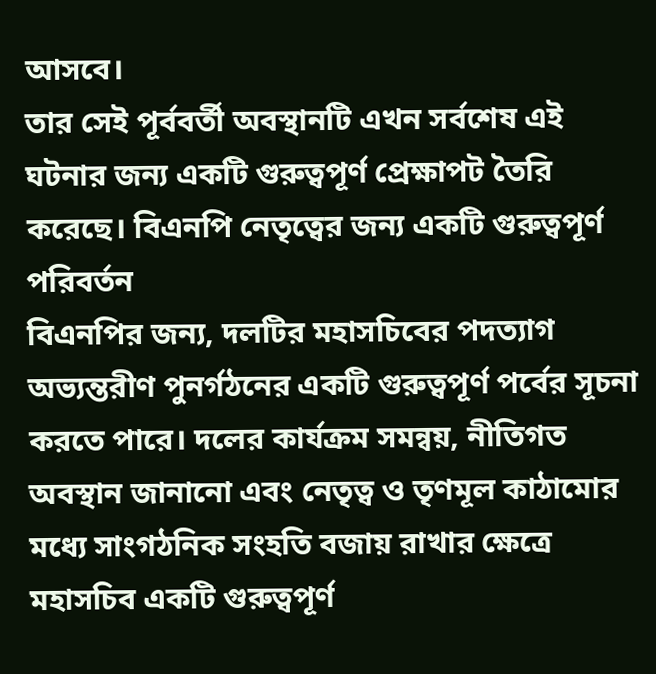আসবে।
তার সেই পূর্ববর্তী অবস্থানটি এখন সর্বশেষ এই ঘটনার জন্য একটি গুরুত্বপূর্ণ প্রেক্ষাপট তৈরি করেছে। বিএনপি নেতৃত্বের জন্য একটি গুরুত্বপূর্ণ পরিবর্তন
বিএনপির জন্য, দলটির মহাসচিবের পদত্যাগ অভ্যন্তরীণ পুনর্গঠনের একটি গুরুত্বপূর্ণ পর্বের সূচনা করতে পারে। দলের কার্যক্রম সমন্বয়, নীতিগত অবস্থান জানানো এবং নেতৃত্ব ও তৃণমূল কাঠামোর মধ্যে সাংগঠনিক সংহতি বজায় রাখার ক্ষেত্রে মহাসচিব একটি গুরুত্বপূর্ণ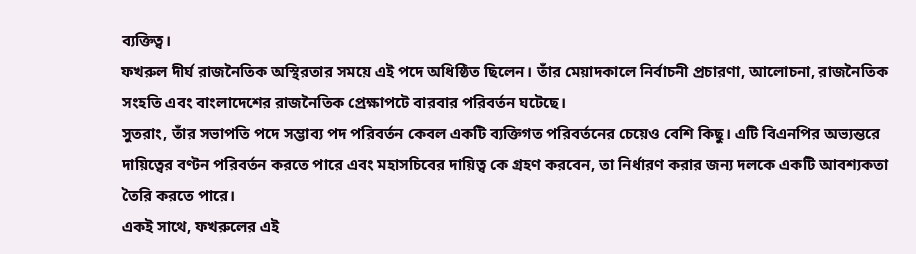ব্যক্তিত্ব।
ফখরুল দীর্ঘ রাজনৈতিক অস্থিরতার সময়ে এই পদে অধিষ্ঠিত ছিলেন। তাঁর মেয়াদকালে নির্বাচনী প্রচারণা, আলোচনা, রাজনৈতিক সংহতি এবং বাংলাদেশের রাজনৈতিক প্রেক্ষাপটে বারবার পরিবর্তন ঘটেছে।
সুতরাং, তাঁর সভাপতি পদে সম্ভাব্য পদ পরিবর্তন কেবল একটি ব্যক্তিগত পরিবর্তনের চেয়েও বেশি কিছু। এটি বিএনপির অভ্যন্তরে দায়িত্বের বণ্টন পরিবর্তন করতে পারে এবং মহাসচিবের দায়িত্ব কে গ্রহণ করবেন, তা নির্ধারণ করার জন্য দলকে একটি আবশ্যকতা তৈরি করতে পারে।
একই সাথে, ফখরুলের এই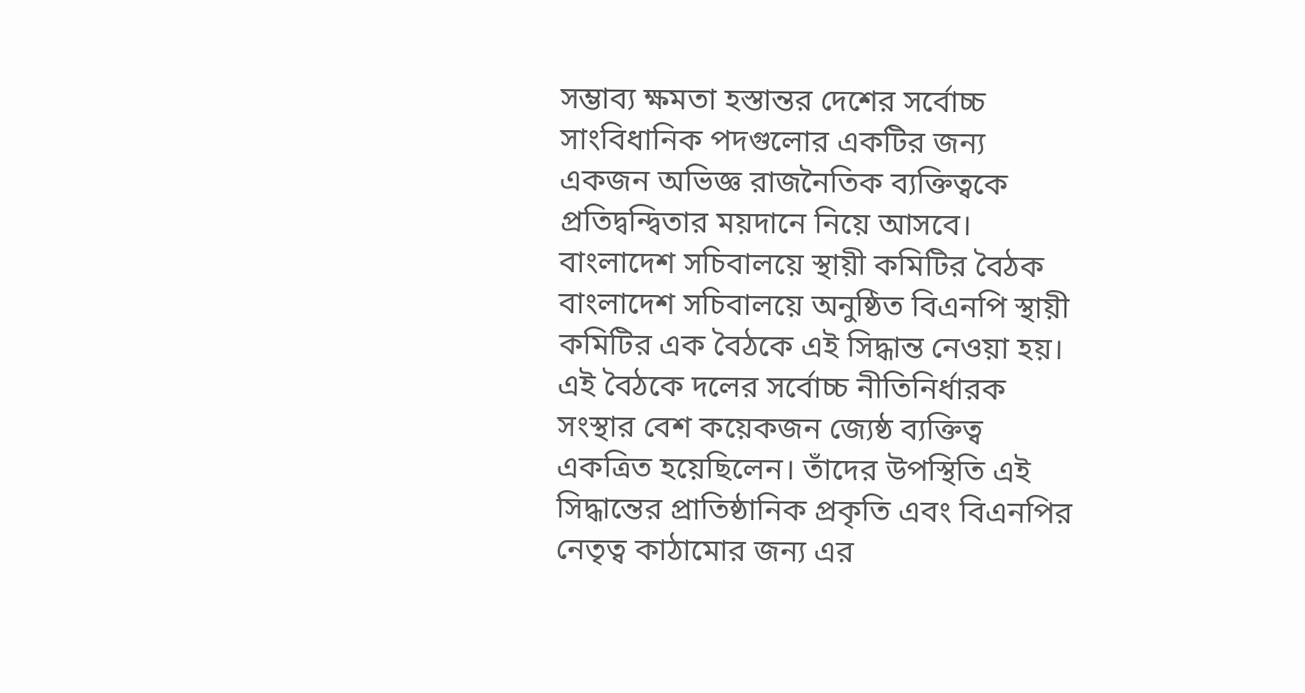সম্ভাব্য ক্ষমতা হস্তান্তর দেশের সর্বোচ্চ সাংবিধানিক পদগুলোর একটির জন্য একজন অভিজ্ঞ রাজনৈতিক ব্যক্তিত্বকে প্রতিদ্বন্দ্বিতার ময়দানে নিয়ে আসবে।
বাংলাদেশ সচিবালয়ে স্থায়ী কমিটির বৈঠক
বাংলাদেশ সচিবালয়ে অনুষ্ঠিত বিএনপি স্থায়ী কমিটির এক বৈঠকে এই সিদ্ধান্ত নেওয়া হয়।
এই বৈঠকে দলের সর্বোচ্চ নীতিনির্ধারক সংস্থার বেশ কয়েকজন জ্যেষ্ঠ ব্যক্তিত্ব একত্রিত হয়েছিলেন। তাঁদের উপস্থিতি এই সিদ্ধান্তের প্রাতিষ্ঠানিক প্রকৃতি এবং বিএনপির নেতৃত্ব কাঠামোর জন্য এর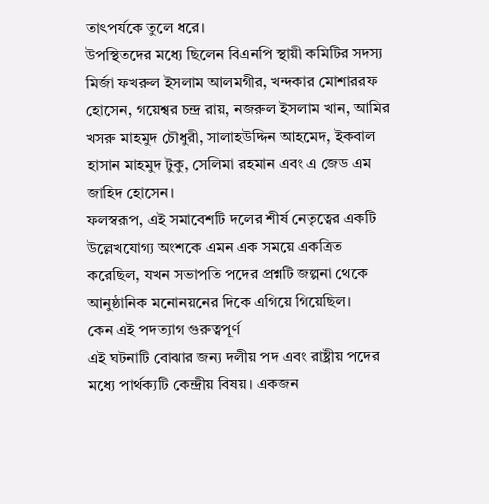তাৎপর্যকে তুলে ধরে।
উপস্থিতদের মধ্যে ছিলেন বিএনপি স্থায়ী কমিটির সদস্য মির্জা ফখরুল ইসলাম আলমগীর, খন্দকার মোশাররফ হোসেন, গয়েশ্বর চন্দ্র রায়, নজরুল ইসলাম খান, আমির খসরু মাহমুদ চৌধুরী, সালাহউদ্দিন আহমেদ, ইকবাল হাসান মাহমুদ টুকু, সেলিমা রহমান এবং এ জেড এম জাহিদ হোসেন।
ফলস্বরূপ, এই সমাবেশটি দলের শীর্ষ নেতৃত্বের একটি উল্লেখযোগ্য অংশকে এমন এক সময়ে একত্রিত করেছিল, যখন সভাপতি পদের প্রশ্নটি জল্পনা থেকে আনুষ্ঠানিক মনোনয়নের দিকে এগিয়ে গিয়েছিল।
কেন এই পদত্যাগ গুরুত্বপূর্ণ
এই ঘটনাটি বোঝার জন্য দলীয় পদ এবং রাষ্ট্রীয় পদের মধ্যে পার্থক্যটি কেন্দ্রীয় বিষয়। একজন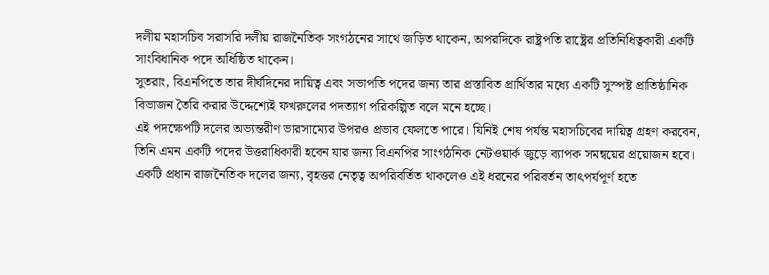দলীয় মহাসচিব সরাসরি দলীয় রাজনৈতিক সংগঠনের সাথে জড়িত থাকেন, অপরদিকে রাষ্ট্রপতি রাষ্ট্রের প্রতিনিধিত্বকারী একটি সাংবিধানিক পদে অধিষ্ঠিত থাকেন।
সুতরাং, বিএনপিতে তার দীর্ঘদিনের দায়িত্ব এবং সভাপতি পদের জন্য তার প্রস্তাবিত প্রার্থিতার মধ্যে একটি সুস্পষ্ট প্রাতিষ্ঠানিক বিভাজন তৈরি করার উদ্দেশ্যেই ফখরুলের পদত্যাগ পরিকল্পিত বলে মনে হচ্ছে।
এই পদক্ষেপটি দলের অভ্যন্তরীণ ভারসাম্যের উপরও প্রভাব ফেলতে পারে। যিনিই শেষ পর্যন্ত মহাসচিবের দায়িত্ব গ্রহণ করবেন, তিনি এমন একটি পদের উত্তরাধিকারী হবেন যার জন্য বিএনপির সাংগঠনিক নেটওয়ার্ক জুড়ে ব্যাপক সমন্বয়ের প্রয়োজন হবে।
একটি প্রধান রাজনৈতিক দলের জন্য, বৃহত্তর নেতৃত্ব অপরিবর্তিত থাকলেও এই ধরনের পরিবর্তন তাৎপর্যপূর্ণ হতে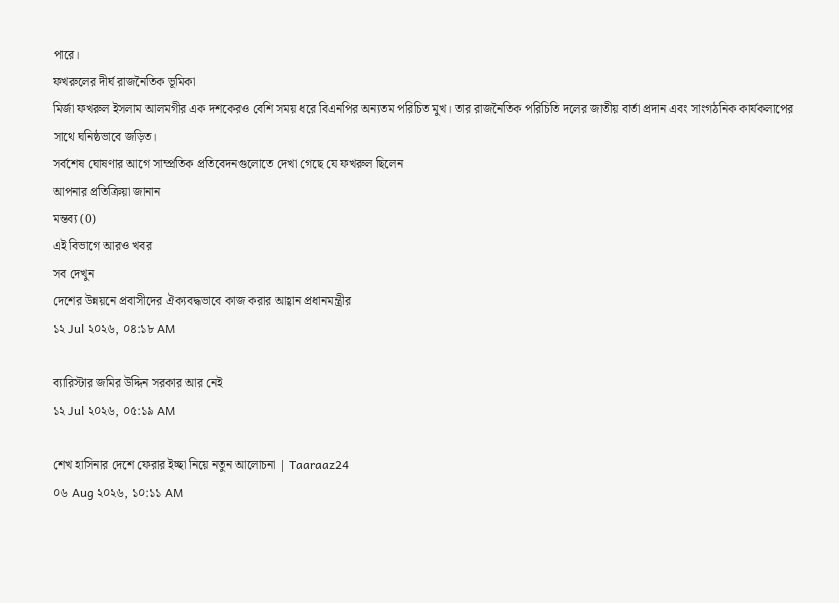পারে।
ফখরুলের দীর্ঘ রাজনৈতিক ভূমিকা
মির্জা ফখরুল ইসলাম আলমগীর এক দশকেরও বেশি সময় ধরে বিএনপির অন্যতম পরিচিত মুখ। তার রাজনৈতিক পরিচিতি দলের জাতীয় বার্তা প্রদান এবং সাংগঠনিক কার্যকলাপের সাথে ঘনিষ্ঠভাবে জড়িত।
সর্বশেষ ঘোষণার আগে সাম্প্রতিক প্রতিবেদনগুলোতে দেখা গেছে যে ফখরুল ছিলেন
আপনার প্রতিক্রিয়া জানান
মন্তব্য (0)
এই বিভাগে আরও খবর
সব দেখুন
দেশের উন্নয়নে প্রবাসীদের ঐক্যবদ্ধভাবে কাজ করার আহ্বান প্রধানমন্ত্রীর
১২ Jul ২০২৬, ০৪:১৮ AM

ব্যারিস্টার জমির উদ্দিন সরকার আর নেই
১২ Jul ২০২৬, ০৫:১৯ AM

শেখ হাসিনার দেশে ফেরার ইচ্ছা নিয়ে নতুন আলোচনা | Taaraaz24
০৬ Aug ২০২৬, ১০:১১ AM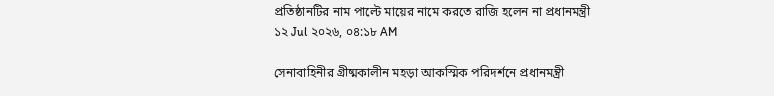প্রতিষ্ঠানটির নাম পাল্টে মায়ের নামে করতে রাজি হলেন না প্রধানমন্ত্রী
১২ Jul ২০২৬, ০৪:১৮ AM

সেনাবাহিনীর গ্রীষ্মকালীন মহড়া আকস্মিক পরিদর্শনে প্রধানমন্ত্রী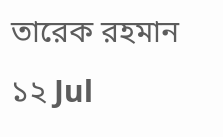তারেক রহমান
১২ Jul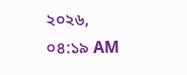২০২৬, ০৪:১৯ AM